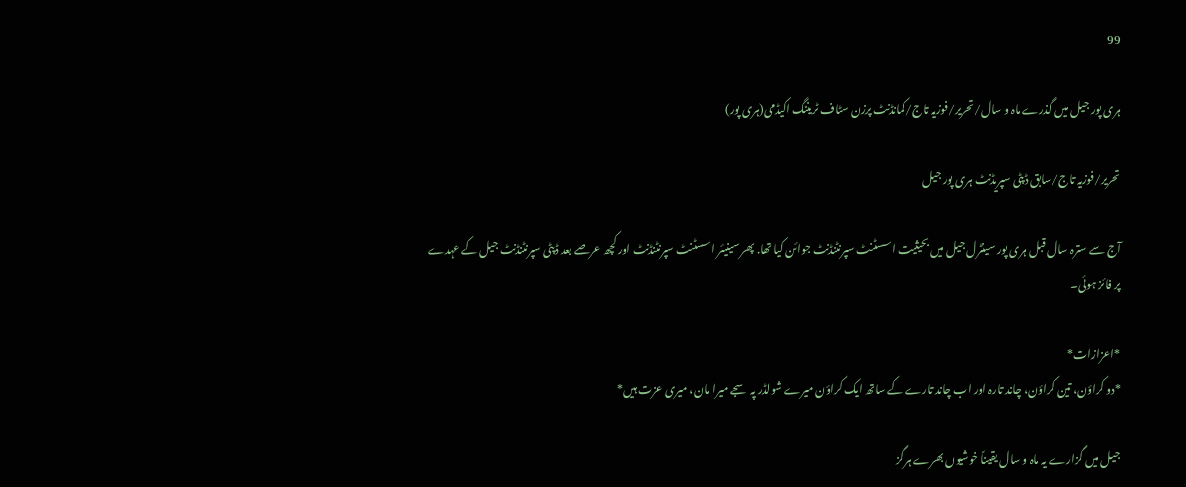99

ہری پور جیل میں گذرے ماہ و سال/تحریر/فوزیہ تاج/کمانڈنٹ پرزن سٹاف ٹریننگ اکیڈمی(ہری پور)

تحریر/فوزیہ تاج/سابق ڈپٹی سپریڈنٹ ہری پور جیل

آج سے سترہ سال قبل ہری پور سینٹرل جیل میں بحیثیت اسسٹنٹ سپرنٹنڈنٹ جوائن کیا تھا. پھر سینیئر اسسٹنٹ سپرنٹنڈنٹ اور کچھ عرصے بعد ڈپٹی سپرنٹنڈنٹ جیل کے عہدے پر فائز ہوئی۔

*اعزازات*
*دو کراؤن، تین کراؤن، چاند تارہ اور اب چاند تارے کے ساتھ ایک کراؤن میرے شولڈر پہ سجے میرا مان، میری عزت ہیں*

جیل میں گزارے یہ ماہ و سال یقیناً خوشیوں بھرے ہرگز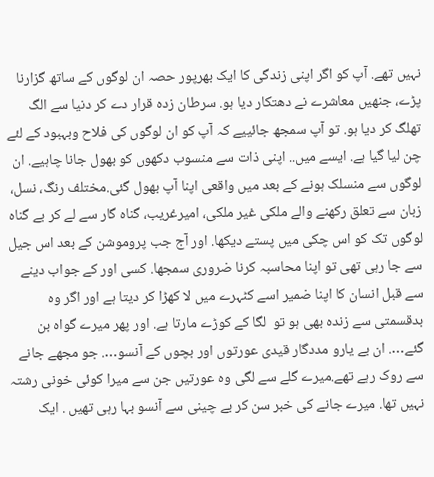نہیں تھے. آپ کو اگر اپنی زندگی کا ایک بھرپور حصہ ان لوگوں کے ساتھ گزارنا پڑے، جنھیں معاشرے نے دھتکار دیا ہو. سرطان زدہ قرار دے کر دنیا سے الگ تھلگ کر دیا ہو. تو آپ سمجھ جائییے کہ آپ کو ان لوگوں کی فلاح وبہبود کے لئے چن لیا گیا ہے. ایسے میں.. اپنی ذات سے منسوب دکھوں کو بھول جانا چاہیے. ان لوگوں سے منسلک ہونے کے بعد میں واقعی اپنا آپ بھول گئی.مختلف رنگ، نسل، زبان سے تعلق رکھنے والے ملکی غیر ملکی، امیرغریب، گناہ گار سے لے کر بے گناہ لوگوں تک کو اس چکی میں پستے دیکھا. اور آج جب پروموشن کے بعد اس جیل سے جا رہی تھی تو اپنا محاسبہ کرنا ضروری سمجھا. کسی اور کے جواب دینے سے قبل انسان کا اپنا ضمیر اسے کٹہرے میں لا کھڑا کر دیتا ہے اور اگر وہ بدقسمتی سے زندہ بھی ہو تو  لگا کے کوڑے مارتا ہے. اور پھر میرے گواہ بن گئے…. ان بے یارو مددگار قیدی عورتوں اور بچوں کے آنسو…. جو مجھے جانے سے روک رہے تھے.میرے گلے سے لگی وہ عورتیں جن سے میرا کوئی خونی رشتہ نہیں تھا. میرے جانے کی خبر سن کر بے چینی سے آنسو بہا رہی تھیں . ایک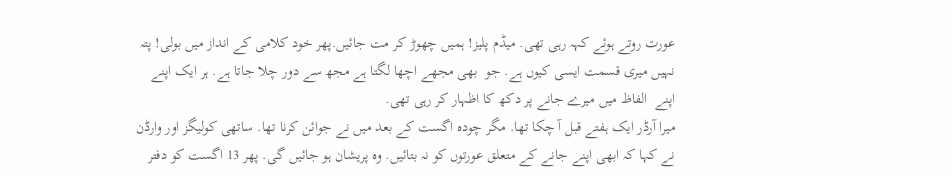عورت روتے ہوئے کہہ رہی تھی. میڈم پلیز! ہمیں چھوڑ کر مت جائیں.پھر خود کلامی کے انداز میں بولی! پتہ نہیں میری قسمت ایسی کیوں ہے. جو  بھی مجھے اچھا لگتا ہے مجھ سے دور چلا جاتا ہے. ہر ایک اپنے اپنے  الفاظ میں میرے جانے پر دکھ کا اظہار کر رہی تھی.
میرا آرڈر ایک ہفتے قبل آ چکا تھا. مگر چودہ اگست کے بعد میں نے جوائن کرنا تھا. ساتھی کولیگز اور وارڈن نے کہا کہ ابھی اپنے جانے کے متعلق عورتوں کو نہ بتائیں. وہ پریشان ہو جائیں گی. پھر 13 اگست کو دفتر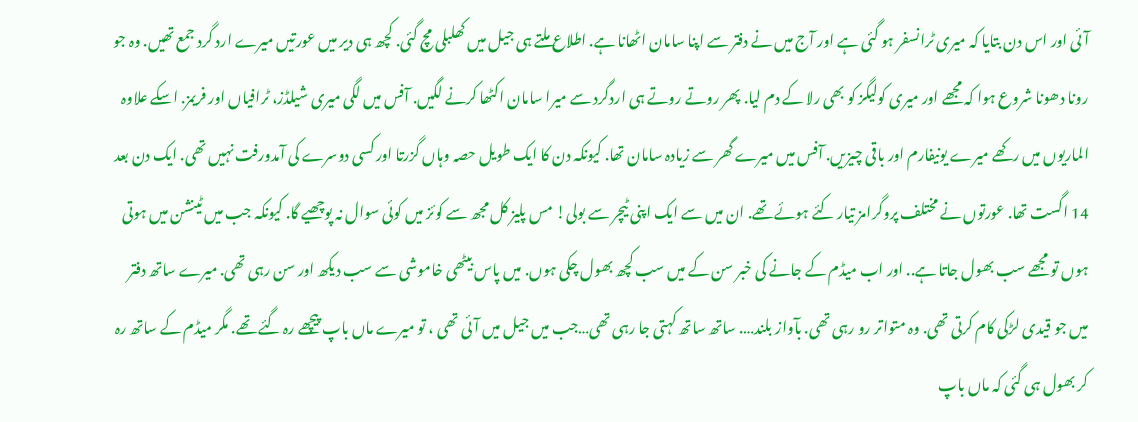آئی اور اس دن بتایا کہ میری ٹرانسفر ہو گئی ہے اور آج میں نے دفتر سے اپنا سامان اٹھانا ہے. اطلاع ملتے ہی جیل میں کھلبلی مچ گئی. کچھ ہی دیر میں عورتیں میرے ارد گرد جمع تھیں. وہ جو رونا دھونا شروع ہوا کہ مجھے اور میری کولیگز کو بھی رلا کے دم لیا. پھر روتے روتے ہی اردگرد سے میرا سامان اکٹھا کرنے لگیں. آفس میں لگی میری شیلڈز، ٹرافیاں اور فریمز. اسکے علاوہ الماریوں میں رکھے میرے یونیفارم اور باقی چیزیں. آفس میں میرے گھر سے زیادہ سامان تھا. کیونکہ دن کا ایک طویل حصہ وہاں گزرتا اور کسی دوسرے کی آمدورفت نہیں تھی. ایک دن بعد 14 اگست تھا. عورتوں نے مختلف پروگرامز تیار کئے ہوئے تھے. ان میں سے ایک اپنی ٹیچر سے بولی! مس پلیز کل مجھ سے کوئز میں کوئی سوال نہ پوچھیے گا. کیونکہ جب میں ٹینشن میں ہوتی ہوں تو مجھے سب بھول جاتا ہے.. اور اب میڈم کے جانے کی خبر سن کے میں سب کچھ بھول چکی ہوں. میں پاس بیٹھی خاموشی سے سب دیکھ اور سن رہی تھی. میرے ساتھ دفتر میں جو قیدی لڑکی کام کرتی تھی. وہ متواتر رو رہی تھی. بآواز بلند…. ساتھ ساتھ کہتی جا رہی تھی…جب میں جیل میں آئی تھی ، تو میرے ماں باپ پیچھے رہ گئے تھے. مگر میڈم کے ساتھ رہ کر بھول ہی گئی کہ ماں باپ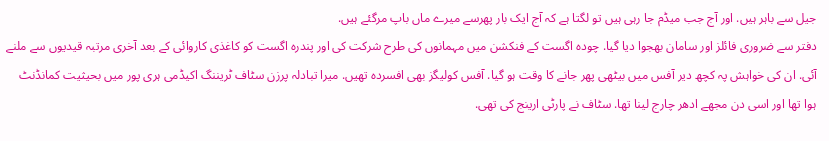جیل سے باہر ہیں. اور آج جب میڈم جا رہی ہیں تو لگتا ہے کہ آج ایک بار پھرسے میرے ماں باپ مرگئے ہیں.
دفتر سے ضروری فائلز اور سامان بھجوا دیا گیا. چودہ اگست کے فنکشن میں مہمانوں کی طرح شرکت کی اور پندرہ اگست کو کاغذی کاروائی کے بعد آخری مرتبہ قیدیوں سے ملنے آئی. ان کی خواہش پہ کچھ دیر آفس میں بیٹھی پھر جانے کا وقت ہو گیا. آفس کولیگز بھی افسردہ تھیں. میرا تبادلہ پرزن سٹاف ٹریننگ اکیڈمی ہری پور میں بحیثیت کمانڈنٹ ہوا تھا اور اسی دن مجھے ادھر چارج لینا تھا. سٹاف نے پارٹی ارینج کی تھی.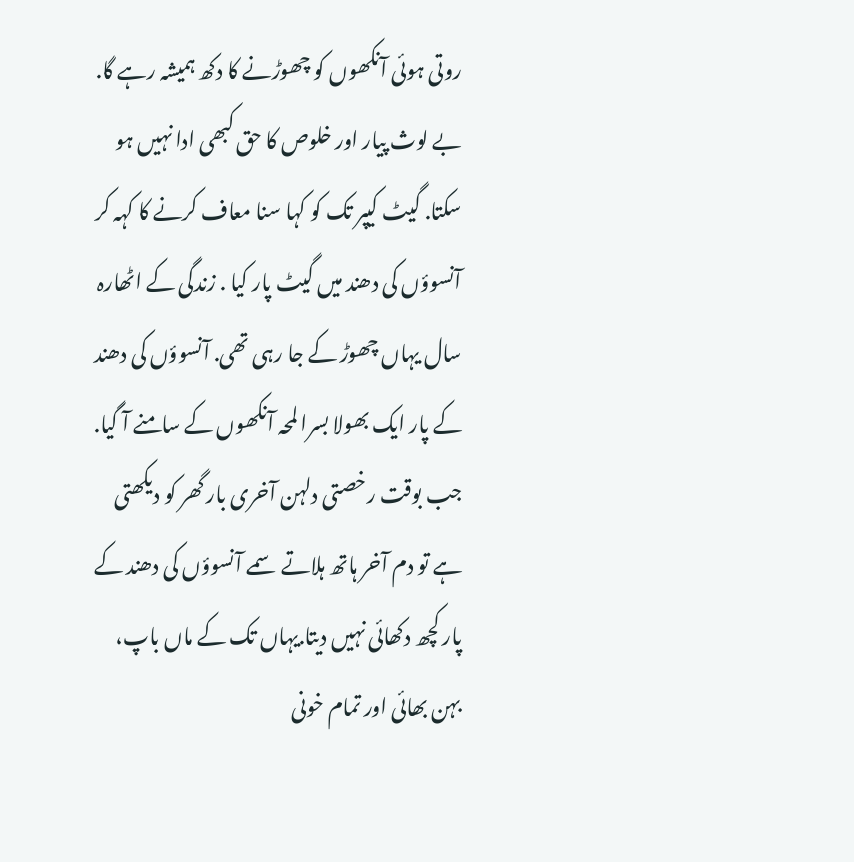روتی ہوئی آنکھوں کو چھوڑنے کا دکھ ہمیشہ رہے گا. بے لوث پیار اور خلوص کا حق کبھی ادا نہیں ہو سکتا. گیٹ کیپر تک کو کہا سنا معاف کرنے کا کہہ کر آنسوؤں کی دھند میں گیٹ پار کیا . زندگی کے اٹھارہ سال یہاں چھوڑ کے جا رہی تھی. آنسوؤں کی دھند کے پار ایک بھولا بسرا لمحہ آنکھوں کے سامنے آ گیا. جب بوقت رخصتی دلہن آخری بار گھر کو دیکھتی ہے تو دم آخر ہاتھ ہلاتے سمے آنسوؤں کی دھند کے پار کچھ دکھائی نہیں دیتا.یہاں تک کے ماں باپ، بہن بھائی اور تمام خونی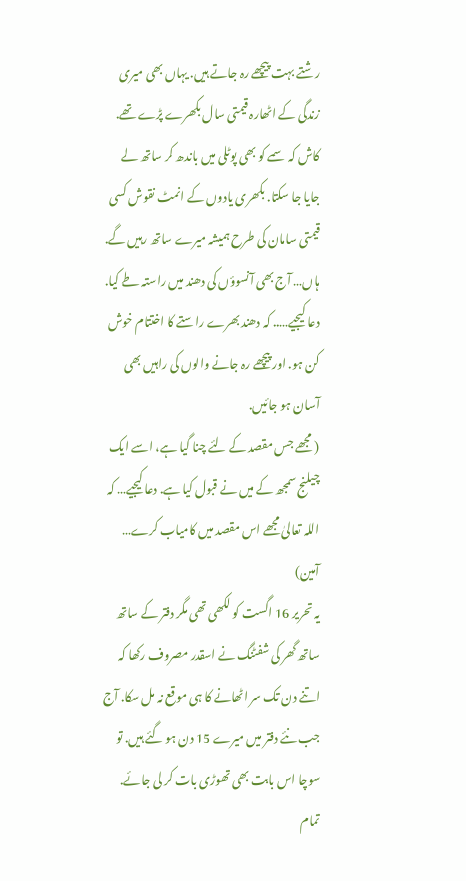رشتے بہت پیچھے رہ جاتے ہیں. یہاں بھی میری زندگی کے اٹھارہ قیمتی سال بکھرے پڑے تھے. کاش کہ سمے کو بھی پوٹلی میں باندھ کر ساتھ لے جایا جا سکتا. بکھری یادوں کے انمٹ نقوش کسی قیمتی سامان کی طرح ہمیشہ میرے ساتھ رہیں گے. ہاں… آج بھی آنسوؤں کی دھند میں راستہ طے کیا. دعا کیجیے….. کہ دھند بھرے راستے کا اختتام خوش کن ہو. اور پیچھے رہ جانے والوں کی راہیں بھی آسان ہو جائیں.
( مجھے جس مقصد کے لئے چنا گیا ہے، اسے ایک چیلنج سمجھ کے میں نے قبول کیا ہے. دعا کیجیے… کہ اللہ تعالیٰ مجھے اس مقصد میں کامیاب کرے… آمین)
یہ تحریر 16 اگست کو لکھی تھی مگر دفتر کے ساتھ ساتھ گھر کی شفٹنگ نے اسقدر مصروف رکھا کہ اتنے دن تک سر اٹھانے کا ہی موقع نہ مل سکا. آج جب نئے دفتر میں میرے 15 دن ہو گئے ہیں. تو سوچا اس بابت بھی تھوڑی بات کر لی جائے. تمام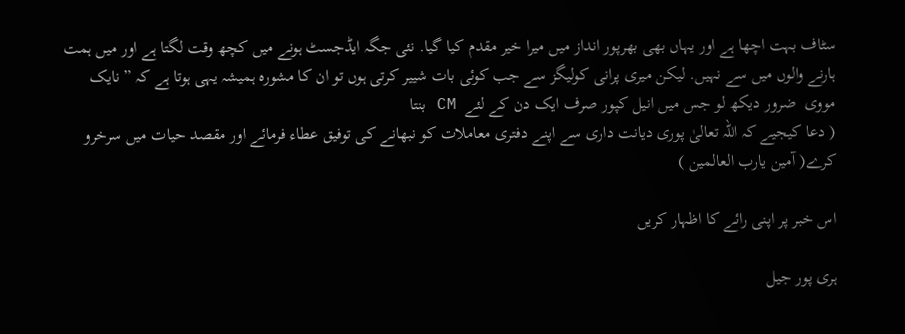سٹاف بہت اچھا ہے اور یہاں بھی بھرپور انداز میں میرا خیر مقدم کیا گیا. نئی جگہ ایڈجسٹ ہونے میں کچھ وقت لگتا ہے اور میں ہمت ہارنے والوں میں سے نہیں. لیکن میری پرانی کولیگز سے جب کوئی بات شییر کرتی ہوں تو ان کا مشورہ ہمیشہ یہی ہوتا ہے کہ ” نایک   مووی  ضرور دیکھ لو جس میں انیل کپور صرف ایک دن کے لئے  CM بنتا
( دعا کیجیے کہ اللہ تعالیٰ پوری دیانت داری سے اپنے دفتری معاملات کو نبھانے کی توفیق عطاء فرمائے اور مقصد حیات میں سرخرو کرے( آمین یارب العالمین )

اس خبر پر اپنی رائے کا اظہار کریں

ہری پور جیل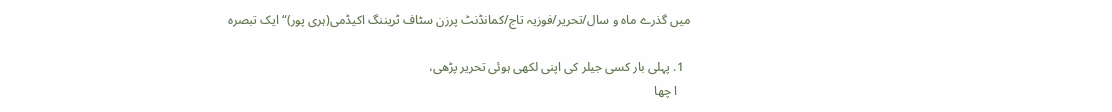میں گذرے ماہ و سال/تحریر/فوزیہ تاج/کمانڈنٹ پرزن سٹاف ٹریننگ اکیڈمی(ہری پور)“ ایک تبصرہ

  1. پہلی بار کسی جیلر کی اپنی لکھی ہوئی تحریر پڑھی،
    ا چھا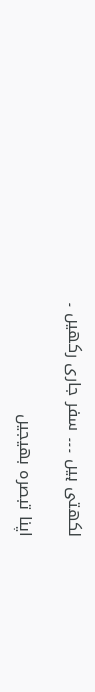لکھتی ہیں ۔۔۔ سفر جاری رکھیں ۔

اپنا تبصرہ بھیجیں